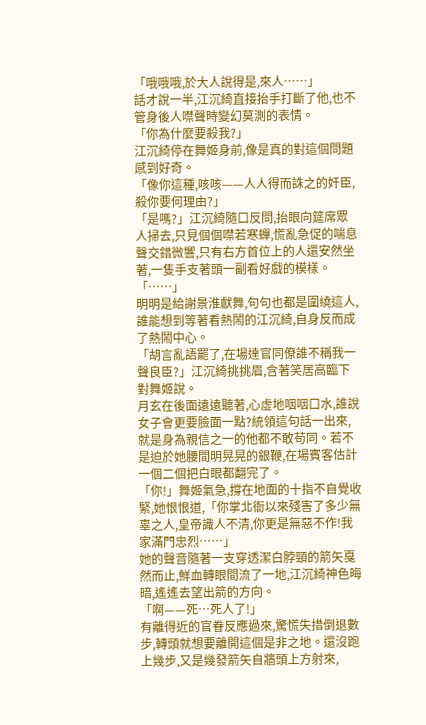「哦哦哦,於大人說得是,來人……」
話才說一半,江沉綺直接抬手打斷了他,也不管身後人噤聲時變幻莫測的表情。
「你為什麼要殺我?」
江沉綺停在舞姬身前,像是真的對這個問題感到好奇。
「像你這種,咳咳——人人得而誅之的奸臣,殺你要何理由?」
「是嗎?」江沉綺隨口反問,抬眼向筵席眾人掃去,只見個個噤若寒蟬,慌亂急促的喘息聲交錯微響,只有右方首位上的人還安然坐著,一隻手支著頭一副看好戲的模樣。
「……」
明明是給謝景淮獻舞,句句也都是圍繞這人,誰能想到等著看熱鬧的江沉綺,自身反而成了熱鬧中心。
「胡言亂語罷了,在場達官同僚誰不稱我一聲良臣?」江沉綺挑挑眉,含著笑居高臨下對舞姬說。
月玄在後面遠遠聽著,心虛地咽咽口水,誰說女子會更要臉面一點?統領這句話一出來,就是身為親信之一的他都不敢苟同。若不是迫於她腰間明晃晃的銀鞭,在場賓客估計一個二個把白眼都翻完了。
「你!」舞姬氣急,撐在地面的十指不自覺收緊,她恨恨道,「你掌北衙以來殘害了多少無辜之人,皇帝識人不清,你更是無惡不作!我家滿門忠烈……」
她的聲音隨著一支穿透潔白脖頸的箭矢戛然而止,鮮血轉眼間流了一地,江沉綺神色晦暗,遙遙去望出箭的方向。
「啊——死…死人了!」
有離得近的官眷反應過來,驚慌失措倒退數步,轉頭就想要離開這個是非之地。還沒跑上幾步,又是幾發箭矢自牆頭上方射來,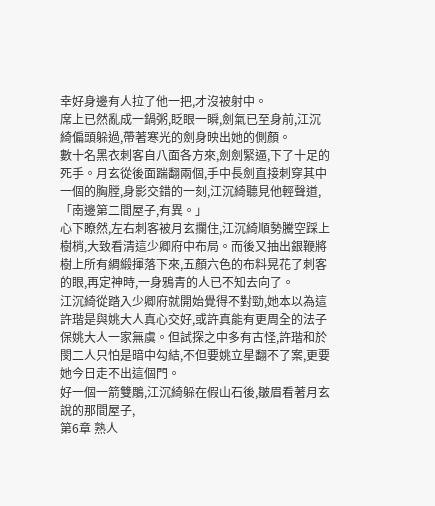幸好身邊有人拉了他一把,才沒被射中。
席上已然亂成一鍋粥,眨眼一瞬,劍氣已至身前,江沉綺偏頭躲過,帶著寒光的劍身映出她的側顏。
數十名黑衣刺客自八面各方來,劍劍緊逼,下了十足的死手。月玄從後面踹翻兩個,手中長劍直接刺穿其中一個的胸膛,身影交錯的一刻,江沉綺聽見他輕聲道,「南邊第二間屋子,有異。」
心下瞭然,左右刺客被月玄攔住,江沉綺順勢騰空踩上樹梢,大致看清這少卿府中布局。而後又抽出銀鞭將樹上所有綢緞揮落下來,五顏六色的布料晃花了刺客的眼,再定神時,一身鴉青的人已不知去向了。
江沉綺從踏入少卿府就開始覺得不對勁,她本以為這許瑎是與姚大人真心交好,或許真能有更周全的法子保姚大人一家無虞。但試探之中多有古怪,許瑎和於閔二人只怕是暗中勾結,不但要姚立星翻不了案,更要她今日走不出這個門。
好一個一箭雙鵰,江沉綺躲在假山石後,皺眉看著月玄說的那間屋子,
第6章 熟人